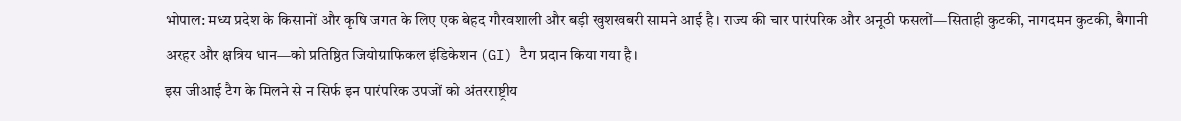भोपाल: मध्य प्रदेश के किसानों और कृषि जगत के लिए एक बेहद गौरवशाली और बड़ी खुशखबरी सामने आई है। राज्य की चार पारंपरिक और अनूठी फसलों—सिताही कुटकी, नागदमन कुटकी, बैगानी अरहर और क्षत्रिय धान—को प्रतिष्ठित जियोग्राफिकल इंडिकेशन (GI) टैग प्रदान किया गया है।
इस जीआई टैग के मिलने से न सिर्फ इन पारंपरिक उपजों को अंतरराष्ट्रीय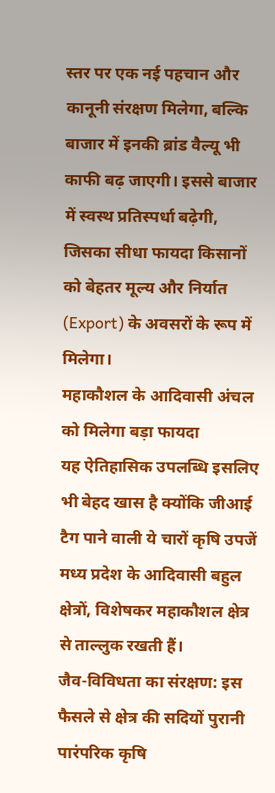स्तर पर एक नई पहचान और कानूनी संरक्षण मिलेगा, बल्कि बाजार में इनकी ब्रांड वैल्यू भी काफी बढ़ जाएगी। इससे बाजार में स्वस्थ प्रतिस्पर्धा बढ़ेगी, जिसका सीधा फायदा किसानों को बेहतर मूल्य और निर्यात (Export) के अवसरों के रूप में मिलेगा।
महाकौशल के आदिवासी अंचल को मिलेगा बड़ा फायदा
यह ऐतिहासिक उपलब्धि इसलिए भी बेहद खास है क्योंकि जीआई टैग पाने वाली ये चारों कृषि उपजें मध्य प्रदेश के आदिवासी बहुल क्षेत्रों, विशेषकर महाकौशल क्षेत्र से ताल्लुक रखती हैं।
जैव-विविधता का संरक्षण: इस फैसले से क्षेत्र की सदियों पुरानी पारंपरिक कृषि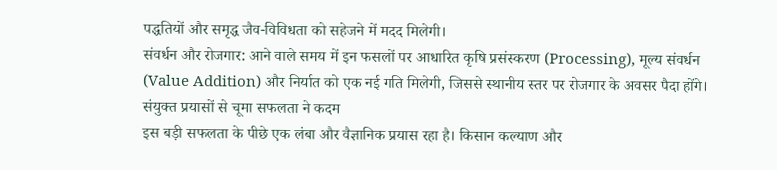पद्धतियों और समृद्ध जैव-विविधता को सहेजने में मदद मिलेगी।
संवर्धन और रोजगार: आने वाले समय में इन फसलों पर आधारित कृषि प्रसंस्करण (Processing), मूल्य संवर्धन (Value Addition) और निर्यात को एक नई गति मिलेगी, जिससे स्थानीय स्तर पर रोजगार के अवसर पैदा होंगे।
संयुक्त प्रयासों से चूमा सफलता ने कदम
इस बड़ी सफलता के पीछे एक लंबा और वैज्ञानिक प्रयास रहा है। किसान कल्याण और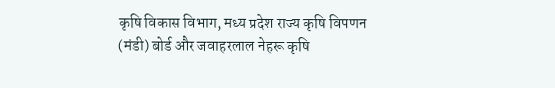कृषि विकास विभाग, मध्य प्रदेश राज्य कृषि विपणन (मंडी) बोर्ड और जवाहरलाल नेहरू कृषि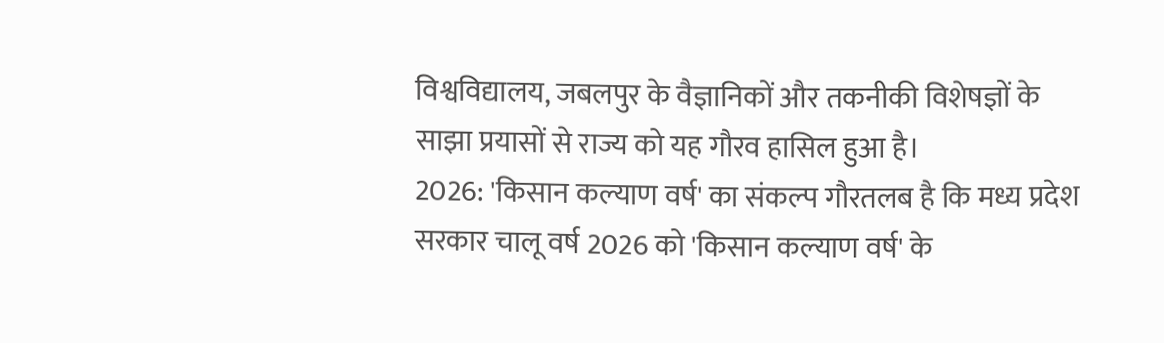विश्वविद्यालय, जबलपुर के वैज्ञानिकों और तकनीकी विशेषज्ञों के साझा प्रयासों से राज्य को यह गौरव हासिल हुआ है।
2026: 'किसान कल्याण वर्ष' का संकल्प गौरतलब है कि मध्य प्रदेश सरकार चालू वर्ष 2026 को 'किसान कल्याण वर्ष' के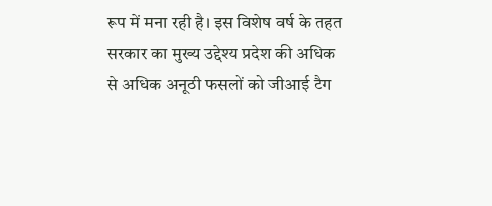रूप में मना रही है। इस विशेष वर्ष के तहत सरकार का मुख्य उद्देश्य प्रदेश की अधिक से अधिक अनूठी फसलों को जीआई टैग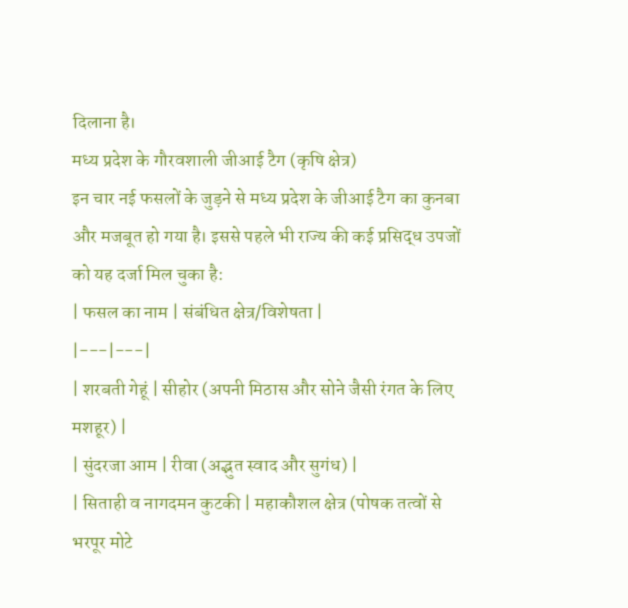दिलाना है।
मध्य प्रदेश के गौरवशाली जीआई टैग (कृषि क्षेत्र)
इन चार नई फसलों के जुड़ने से मध्य प्रदेश के जीआई टैग का कुनबा और मजबूत हो गया है। इससे पहले भी राज्य की कई प्रसिद्ध उपजों को यह दर्जा मिल चुका है:
| फसल का नाम | संबंधित क्षेत्र/विशेषता |
|---|---|
| शरबती गेहूं | सीहोर (अपनी मिठास और सोने जैसी रंगत के लिए मशहूर) |
| सुंदरजा आम | रीवा (अद्भुत स्वाद और सुगंध) |
| सिताही व नागदमन कुटकी | महाकौशल क्षेत्र (पोषक तत्वों से भरपूर मोटे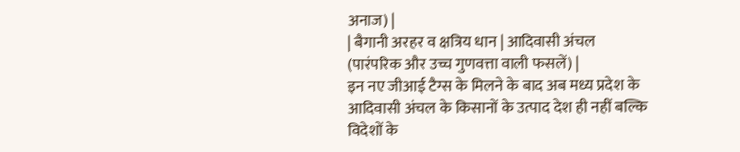अनाज) |
| बैगानी अरहर व क्षत्रिय धान | आदिवासी अंचल (पारंपरिक और उच्च गुणवत्ता वाली फसलें) |
इन नए जीआई टैग्स के मिलने के बाद अब मध्य प्रदेश के आदिवासी अंचल के किसानों के उत्पाद देश ही नहीं बल्कि विदेशों के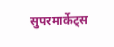सुपरमार्केट्स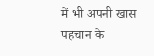में भी अपनी खास पहचान के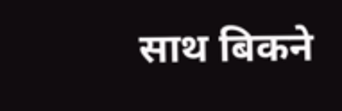साथ बिकने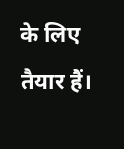के लिए तैयार हैं।